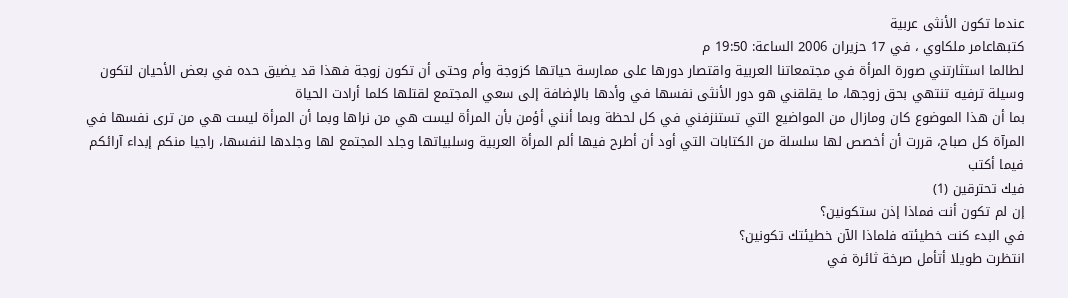عندما تكون الأنثى عربية
كتبهاعامر ملكاوي ، في 17 حزيران 2006 الساعة: 19:50 م
لطالما استثارتني صورة المرأة في مجتمعاتنا العربية واقتصار دورها على ممارسة حياتها كزوجة وأم وحتى أن تكون زوجة فهذا قد يضيق حده في بعض الأحيان لتكون وسيلة ترفيه تنتهي بحق زوجها، ما يقلقني هو دور الأنثى نفسها في وأدها بالإضافة إلى سعي المجتمع لقتلها كلما أرادت الحياة
بما أن هذا الموضوع كان ومازال من المواضيع التي تستنزفني في كل لحظة وبما أنني أؤمن بأن المرأة ليست هي من نراها وبما أن المرأة ليست هي من ترى نفسها في المرآة كل صباح، قررت أن أخصص لها سلسلة من الكتابات التي أود أن أطرح فيها ألم المرأة العربية وسلبياتها وجلد المجتمع لها وجلدها لنفسها، راجيا منكم إبداء آرائكم فيما أكتب
فيك تحترقين (1)
إن لم تكون أنت فماذا إذن ستكونين؟
في البدء كنت خطيئته فلماذا الآن خطيئتك تكونين؟
انتظرت طويلا أتأمل صرخة ثائرة في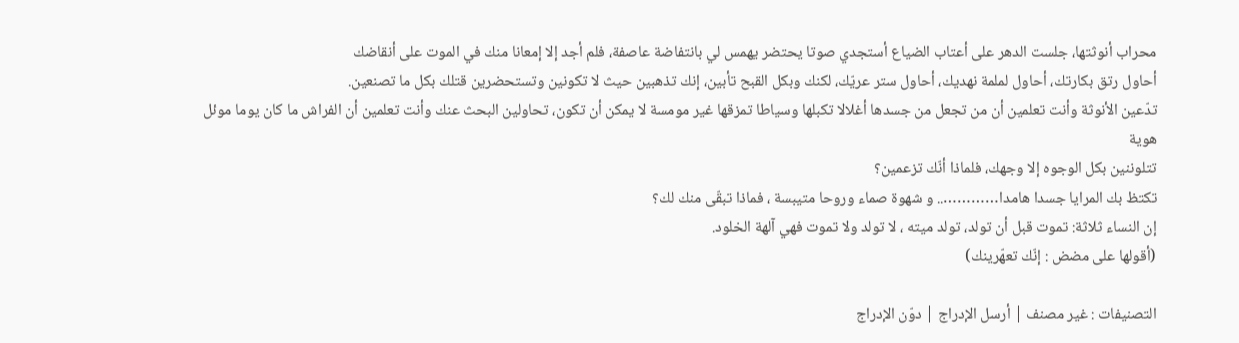محراب أنوثتها، جلست الدهر على أعتاب الضياع أستجدي صوتا يحتضر يهمس لي بانتفاضة عاصفة، فلم أجد إلا إمعانا منك في الموت على أنقاضك
أحاول رتق بكارتك، أحاول لملمة نهديك، أحاول ستر عريّك، لكنك وبكل القبح تأبين، إنك تذهبين حيث لا تكونين وتستحضرين قتلك بكل ما تصنعين.
تدّعين الأنوثة وأنت تعلمين أن من تجعل من جسدها أغلالا تكبلها وسياطا تمزقها غير مومسة لا يمكن أن تكون، تحاولين البحث عنك وأنت تعلمين أن الفراش ما كان يوما موئل هوية
تتلوننين بكل الوجوه إلا وجهك، فلماذا أنّك تزعمين؟
تكتظ بك المرايا جسدا هامدا………….. و شهوة صماء وروحا متيبسة ، فماذا تبقّى منك لك؟
إن النساء ثلاثة: تموت قبل أن تولد، تولد ميته ، لا تولد ولا تموت فهي آلهة الخلود.
(أقولها على مضض : إنّك تعهّرينك)

التصنيفات : غير مصنف | أرسل الإدراج | دوّن الإدراج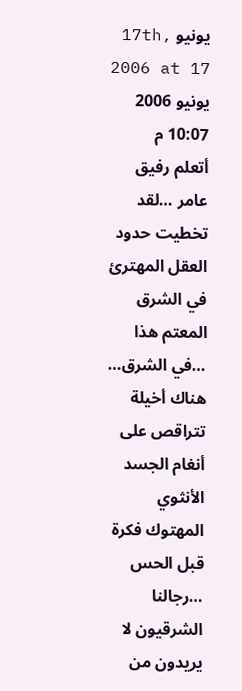يونيو 17th, 2006 at 17 يونيو 2006 10:07 م
أتعلم رفيق عامر …لقد تخطيت حدود العقل المهترئ في الشرق المعتم هذا …في الشرق… هناك أخيلة تتراقص على أنغام الجسد الأنثوي المهتوك فكرة قبل الحس …رجالنا الشرقيون لا يريدون من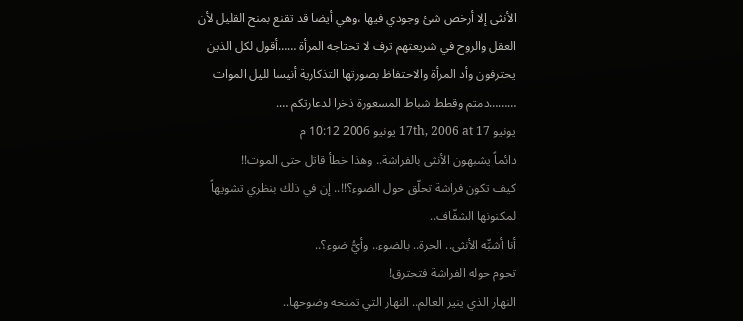الأنثى إلا أرخص شئ وجودي فيها ،وهي أيضا قد تقنع بمنح القليل لأن العقل والروح في شريعتهم ترف لا تحتاجه المرأة ……أقول لكل الذين يحترفون وأد المرأة والاحتفاظ بصورتها التذكارية أنيسا لليل الموات ………دمتم وقطط شباط المسعورة ذخرا لدعارتكم ….
يونيو 17th, 2006 at 17 يونيو 2006 10:12 م
دائماً يشبهون الأنثى بالفراشة.. وهذا خطأ قاتل حتى الموت!!
كيف تكون فراشة تحلّق حول الضوء؟!!.. إن في ذلك بنظري تشويهاً لمكنونها الشفّاف..
أنا أشبِّه الأنثى.. الحرة.. بالضوء.. وأيُّ ضوء؟..
تحوم حوله الفراشة فتحترق!
النهار الذي ينير العالم.. النهار التي تمنحه وضوحها..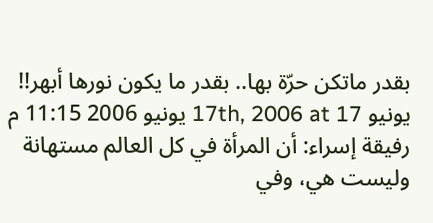بقدر ماتكن حرّة بها.. بقدر ما يكون نورها أبهر!!
يونيو 17th, 2006 at 17 يونيو 2006 11:15 م
رفيقة إسراء: أن المرأة في كل العالم مستهانة وليست هي، وفي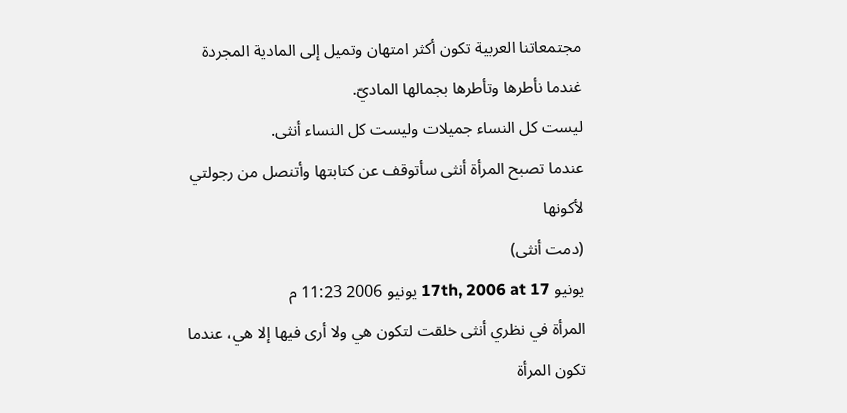مجتمعاتنا العربية تكون أكثر امتهان وتميل إلى المادية المجردة غندما نأطرها وتأطرها بجمالها الماديّ.
ليست كل النساء جميلات وليست كل النساء أنثى.
عندما تصبح المرأة أنثى سأتوقف عن كتابتها وأتنصل من رجولتي لأكونها
(دمت أنثى)
يونيو 17th, 2006 at 17 يونيو 2006 11:23 م
المرأة في نظري أنثى خلقت لتكون هي ولا أرى فيها إلا هي، عندما تكون المرأة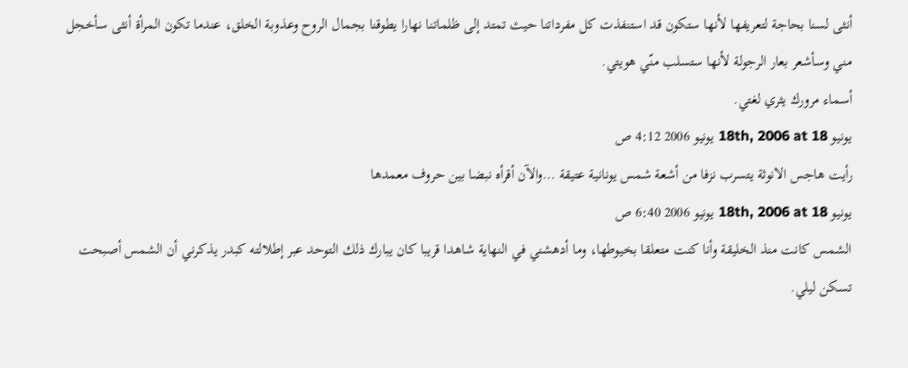أنثى لسنا بحاجة لتعريفها لأنها ستكون قد استنفذت كل مفرداتنا حيث تمتد إلى ظلماتنا نهارا يطوقنا بجمال الروح وعذوبة الخلق، عندما تكون المرأة أنثى سأخجل مني وسأشعر بعار الرجولة لأنها ستسلب منّي هويتي.
أسماء مرورك يثري لغتي.
يونيو 18th, 2006 at 18 يونيو 2006 4:12 ص
رأيت هاجس الانوثة يتسرب نزفا من أشعة شمس يونانية عتيقة …والآن أقرأه نبضا بين حروف معمدها
يونيو 18th, 2006 at 18 يونيو 2006 6:40 ص
الشمس كانت منذ الخليقة وأنا كنت متعلقا بخيوطها، وما أدهشني في النهاية شاهدا قريبا كان يبارك ذلك التوحد عبر إطلالته كبدر يذكرني أن الشمس أصبحت تسكن ليلي.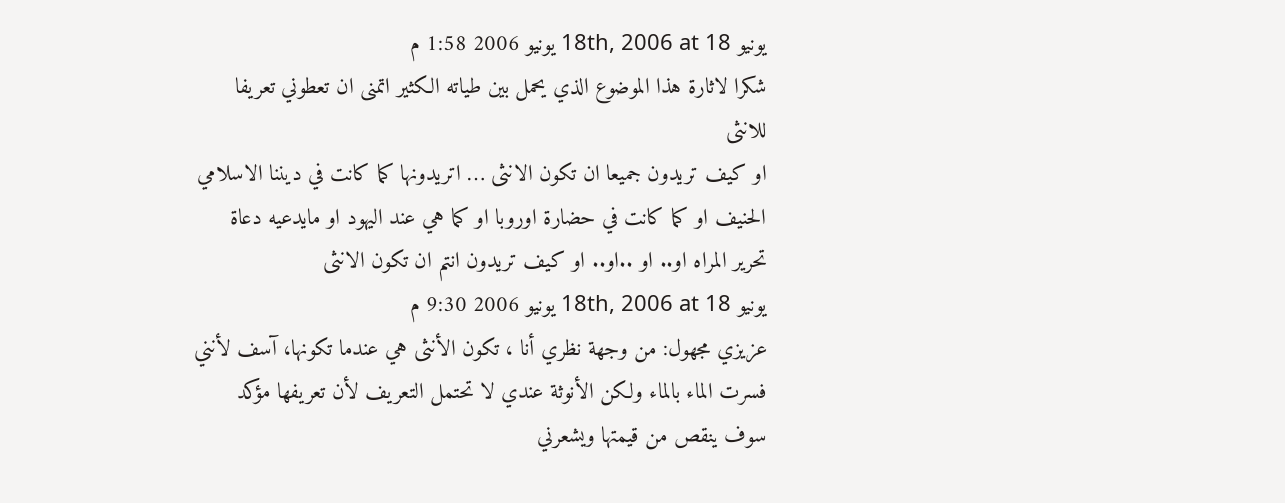يونيو 18th, 2006 at 18 يونيو 2006 1:58 م
شكرا لاثارة هذا الموضوع الذي يحمل بين طياته الكثير اتمنى ان تعطوني تعريفا للانثى
او كيف تريدون جميعا ان تكون الانثى … اتريدونها كما كانت في ديننا الاسلامي الحنيف او كما كانت في حضارة اوروبا او كما هي عند اليهود او مايدعيه دعاة تحرير المراه او.. او ..او.. او كيف تريدون انتم ان تكون الانثى
يونيو 18th, 2006 at 18 يونيو 2006 9:30 م
عزيزي مجهول: من وجهة نظري أنا ، تكون الأنثى هي عندما تكونها، آسف لأنني فسرت الماء بالماء ولكن الأنوثة عندي لا تحتمل التعريف لأن تعريفها مؤكد سوف ينقص من قيمتها ويشعرني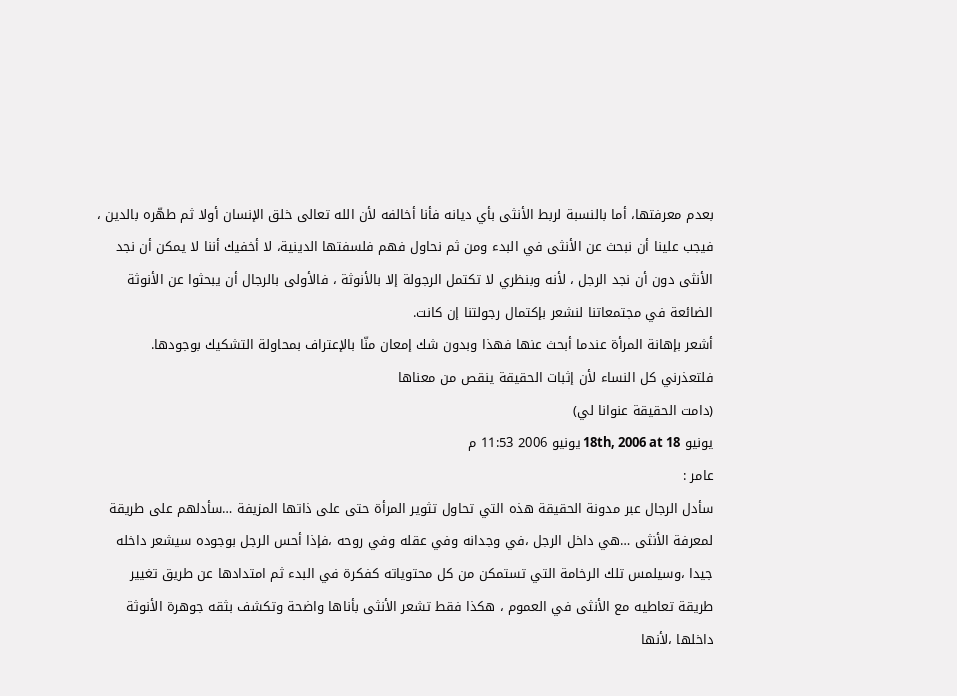بعدم معرفتها، أما بالنسبة لربط الأنثى بأي ديانه فأنا أخالفه لأن الله تعالى خلق الإنسان أولا ثم طهّره بالدين ، فيجب علينا أن نبحث عن الأنثى في البدء ومن ثم نحاول فهم فلسفتها الدينية، لا أخفيك أننا لا يمكن أن نجد الأنثى دون أن نجد الرجل ، لأنه وبنظري لا تكتمل الرجولة إلا بالأنوثة ، فالأولى بالرجال أن يبحثوا عن الأنوثة الضائعة في مجتمعاتنا لنشعر بإكتمال رجولتنا إن كانت.
أشعر بإهانة المرأة عندما أبحث عنها فهذا وبدون شك إمعان منّا بالإعتراف بمحاولة التشكيك بوجودها.
فلتعذرني كل النساء لأن إثبات الحقيقة ينقص من معناها
(دامت الحقيقة عنوانا لي)
يونيو 18th, 2006 at 18 يونيو 2006 11:53 م
عامر :
سأدل الرجال عبر مدونة الحقيقة هذه التي تحاول تثوير المرأة حتى على ذاتها المزيفة …سأدلهم على طريقة لمعرفة الأنثى …هي داخل الرجل ،في وجدانه وفي عقله وفي روحه ،فإذا أحس الرجل بوجوده سيشعر داخله جيدا ،وسيلمس تلك الرخامة التي تستمكن من كل محتوياته كفكرة في البدء ثم امتدادها عن طريق تغيير طريقة تعاطيه مع الأنثى في العموم ، هكذا فقط تشعر الأنثى بأناها واضحة وتكشف بثقه جوهرة الأنوثة داخلها ،لأنها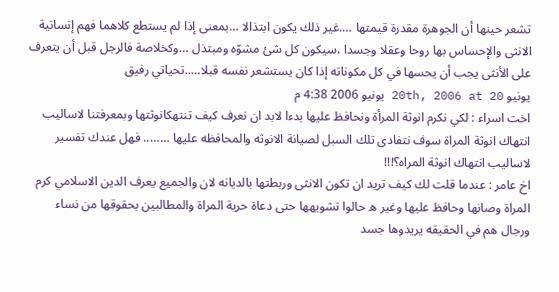تشعر حينها أن الجوهرة مقدرة قيمتها ….غير ذلك يكون ابتذالا …بمعنى إذا لم يستطع كلاهما فهم إنسانية الانثى والإحساس بها روحا وعقلا وجسدا ،سيكون كل شئ مشوّه ومبتذل …وكخلاصة فالرجل قبل أن يتعرف على الأنثى يجب أن يحسها في كل مكوناته إذا كان يستشعر نفسه قبلا…..تحياتي رفيق
يونيو 20th, 2006 at 20 يونيو 2006 4:38 م
اخت اسراء : لكي نكرم انوثة المرأة ونحافظ عليها بدءا لابد ان نعرف كيف تنتهكانوثتها وبمعرفتنا لاساليب انتهاك انوثة المراة سوف نتفادى تلك السبل لصيانة الانوثه والمحافظه عليها …….. فهل عندك تفسير لاساليب انتهاك انوثة المراه؟!!!
اخ عامر : عندما قلت لك كيف تريد ان تكون الانثى وربطتها بالديانه لان والجميع يعرف الدين الاسلامي كرم المراة وصانها وحافظ عليها وغير ه حالوا تشويهها حتى دعاة حرية المراة والمطالبين بحقوقها من نساء ورجال هم في الحقيقه يريدوها جسد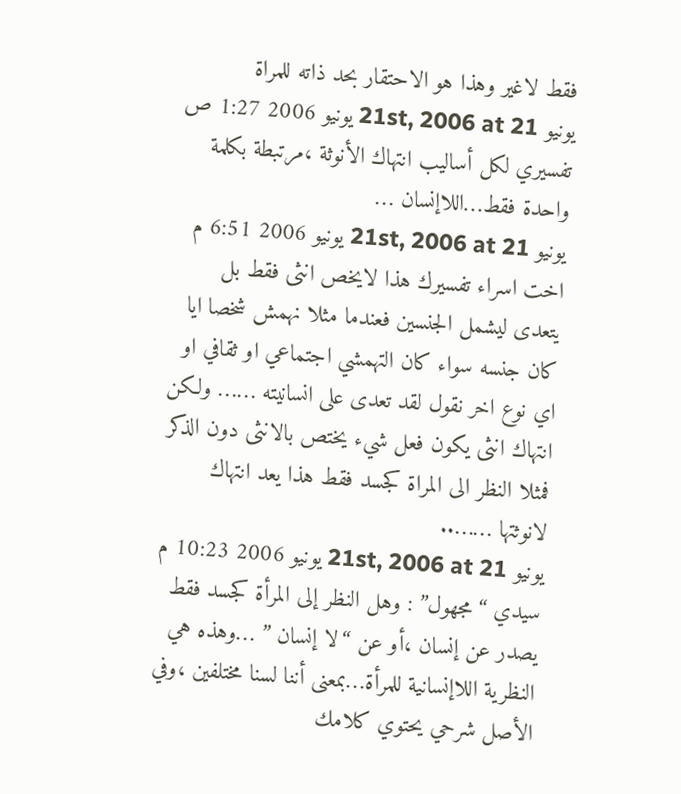فقط لاغير وهذا هو الاحتقار بحد ذاته للمراة
يونيو 21st, 2006 at 21 يونيو 2006 1:27 ص
تفسيري لكل أساليب انتهاك الأنوثة ،مرتبطة بكلمة واحدة فقط…اللاإنسان …
يونيو 21st, 2006 at 21 يونيو 2006 6:51 م
اخت اسراء تفسيرك هذا لايخص انثى فقط بل يتعدى ليشمل الجنسين فعندما مثلا نهمش شخصا ايا كان جنسه سواء كان التهمشي اجتماعي او ثقافي او اي نوع اخر نقول لقد تعدى على انسانيته …… ولكن انتهاك انثى يكون فعل شيء يختص بالانثى دون الذكر فمثلا النظر الى المراة كجسد فقط هذا يعد انتهاك لانوثتها ……..
يونيو 21st, 2006 at 21 يونيو 2006 10:23 م
سيدي “مجهول” : وهل النظر إلى المرأة كجسد فقط يصدر عن إنسان ،أو عن “لا إنسان ” …وهذه هي النظرية اللاإنسانية للمرأة…بمعنى أننا لسنا مختلفين ،وفي الأصل شرحي يحتوي كلامك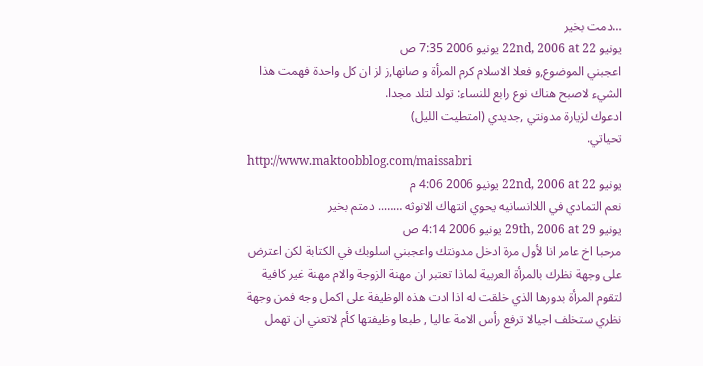…دمت بخير
يونيو 22nd, 2006 at 22 يونيو 2006 7:35 ص
اعجبني الموضوع,و فعلا الاسلام كرم المرأة و صانها,ز لز ان كل واحدة فهمت هذا الشيء لاصبح هناك نوع رابع للنساء: تولد لتلد مجدا.
ادعوك لزيارة مدونتي ,جديدي (امتطيت الليل)
تحياتي.
http://www.maktoobblog.com/maissabri
يونيو 22nd, 2006 at 22 يونيو 2006 4:06 م
نعم التمادي في اللاانسانيه يحوي انتهاك الانوثه …….. دمتم بخير
يونيو 29th, 2006 at 29 يونيو 2006 4:14 ص
مرحبا اخ عامر انا لأول مرة ادخل مدونتك واعجبني اسلوبك في الكتابة لكن اعترض على وجهة نظرك بالمرأة العربية لماذا تعتبر ان مهنة الزوجة والام مهنة غير كافية لتقوم المرأة بدورها الذي خلقت له اذا ادت هذه الوظيفة على اكمل وجه فمن وجهة نظري ستخلف اجيالا ترفع رأس الامة عاليا , طبعا وظيفتها كأم لاتعني ان تهمل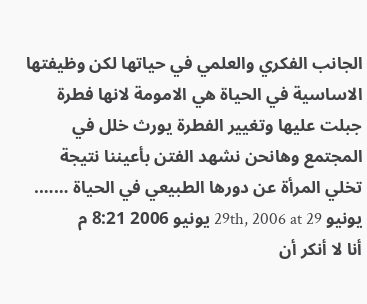الجانب الفكري والعلمي في حياتها لكن وظيفتها الاساسية في الحياة هي الامومة لانها فطرة جبلت عليها وتغيير الفطرة يورث خلل في المجتمع وهانحن نشهد الفتن بأعيننا نتيجة تخلي المرأة عن دورها الطبيعي في الحياة …….
يونيو 29th, 2006 at 29 يونيو 2006 8:21 م
أنا لا أنكر أن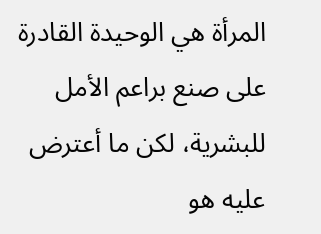المرأة هي الوحيدة القادرة على صنع براعم الأمل للبشرية، لكن ما أعترض عليه هو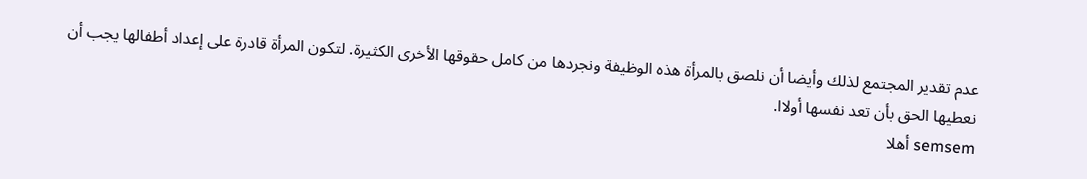عدم تقدير المجتمع لذلك وأيضا أن نلصق بالمرأة هذه الوظيفة ونجردها من كامل حقوقها الأخرى الكثيرة. لتكون المرأة قادرة على إعداد أطفالها يجب أن نعطيها الحق بأن تعد نفسها أولاا.
semsem أهلا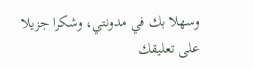وسهلا بك في مدونتي، وشكرا جزيلا على تعليقك